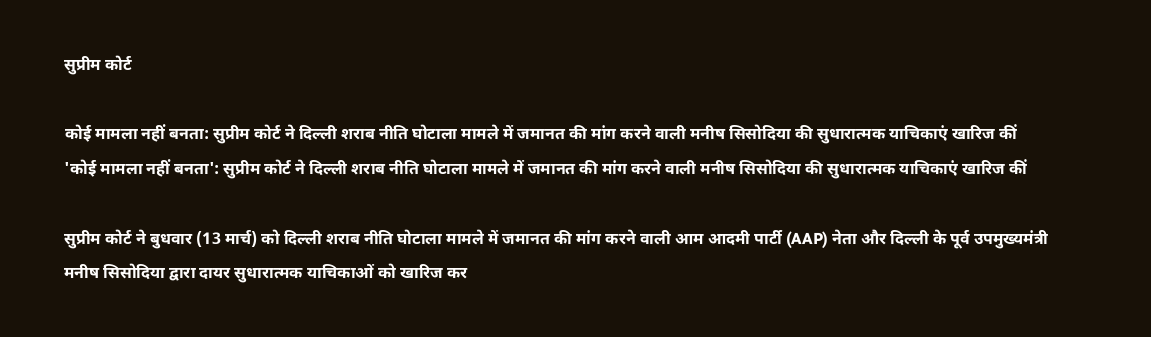सुप्रीम कोर्ट

कोई मामला नहीं बनता: सुप्रीम कोर्ट ने दिल्ली शराब नीति घोटाला मामले में जमानत की मांग करने वाली मनीष सिसोदिया की सुधारात्मक याचिकाएं खारिज कीं
'कोई मामला नहीं बनता': सुप्रीम कोर्ट ने दिल्ली शराब नीति घोटाला मामले में जमानत की मांग करने वाली मनीष सिसोदिया की सुधारात्मक याचिकाएं खारिज कीं

सुप्रीम कोर्ट ने बुधवार (13 मार्च) को दिल्ली शराब नीति घोटाला मामले में जमानत की मांग करने वाली आम आदमी पार्टी (AAP) नेता और दिल्ली के पूर्व उपमुख्यमंत्री मनीष सिसोदिया द्वारा दायर सुधारात्मक याचिकाओं को खारिज कर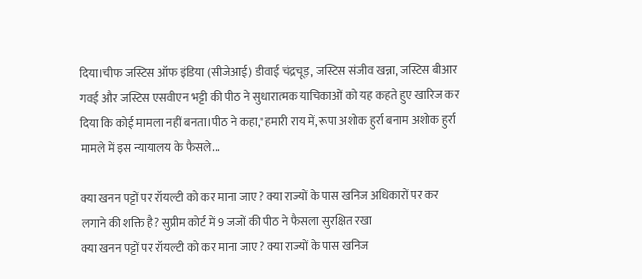दिया।चीफ जस्टिस ऑफ इंडिया (सीजेआई) डीवाई चंद्रचूड़, जस्टिस संजीव खन्ना, जस्टिस बीआर गवई और जस्टिस एसवीएन भट्टी की पीठ ने सुधारात्मक याचिकाओं को यह कहते हुए खारिज कर दिया कि कोई मामला नहीं बनता।पीठ ने कहा,"हमारी राय में, रूपा अशोक हुर्रा बनाम अशोक हुर्रा मामले में इस न्यायालय के फैसले...

क्या खनन पट्टों पर रॉयल्टी को कर माना जाए ? क्या राज्यों के पास खनिज अधिकारों पर कर लगाने की शक्ति है? सुप्रीम कोर्ट में 9 जजों की पीठ ने फैसला सुरक्षित रखा
क्या खनन पट्टों पर रॉयल्टी को कर माना जाए ? क्या राज्यों के पास खनिज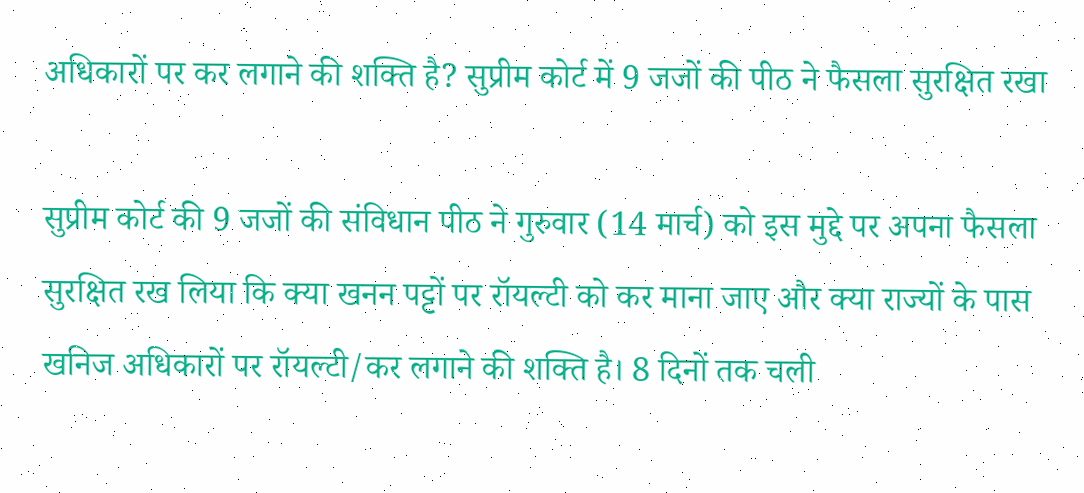अधिकारों पर कर लगाने की शक्ति है? सुप्रीम कोर्ट में 9 जजों की पीठ ने फैसला सुरक्षित रखा

सुप्रीम कोर्ट की 9 जजों की संविधान पीठ ने गुरुवार (14 मार्च) को इस मुद्दे पर अपना फैसला सुरक्षित रख लिया कि क्या खनन पट्टों पर रॉयल्टी को कर माना जाए और क्या राज्यों के पास खनिज अधिकारों पर रॉयल्टी/कर लगाने की शक्ति है। 8 दिनों तक चली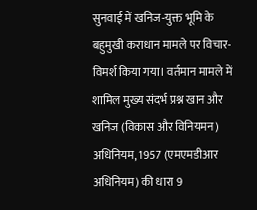सुनवाई में खनिज-युक्त भूमि के बहुमुखी कराधान मामले पर विचार-विमर्श किया गया। वर्तमान मामले में शामिल मुख्य संदर्भ प्रश्न खान और खनिज (विकास और विनियमन) अधिनियम, 1957 (एमएमडीआर अधिनियम) की धारा 9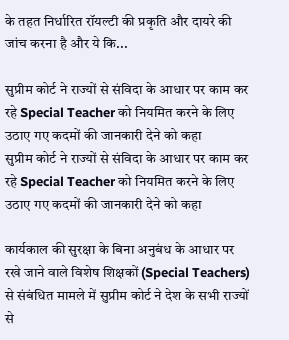के तहत निर्धारित रॉयल्टी की प्रकृति और दायरे की जांच करना है और ये कि...

सुप्रीम कोर्ट ने राज्यों से संविदा के आधार पर काम कर रहे Special Teacher को नियमित करने के लिए उठाए गए कदमों की जानकारी देने को कहा
सुप्रीम कोर्ट ने राज्यों से संविदा के आधार पर काम कर रहे Special Teacher को नियमित करने के लिए उठाए गए कदमों की जानकारी देने को कहा

कार्यकाल की सुरक्षा के बिना अनुबंध के आधार पर रखे जाने वाले विशेष शिक्षकों (Special Teachers) से संबंधित मामले में सुप्रीम कोर्ट ने देश के सभी राज्यों से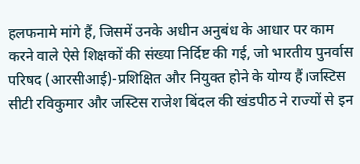हलफनामे मांगे हैं, जिसमें उनके अधीन अनुबंध के आधार पर काम करने वाले ऐसे शिक्षकों की संख्या निर्दिष्ट की गई, जो भारतीय पुनर्वास परिषद (आरसीआई)-प्रशिक्षित और नियुक्त होने के योग्य हैं।जस्टिस सीटी रविकुमार और जस्टिस राजेश बिंदल की खंडपीठ ने राज्यों से इन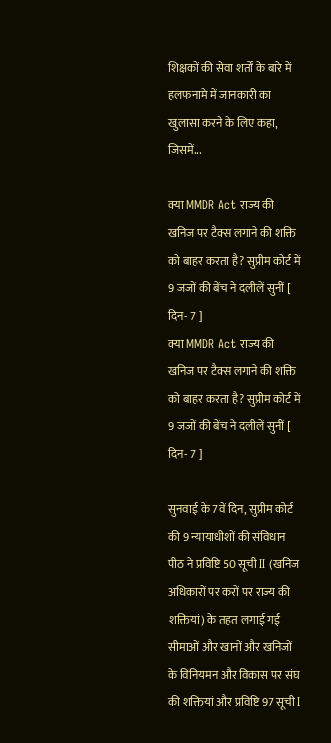शिक्षकों की सेवा शर्तों के बारे में हलफनामे में जानकारी का खुलासा करने के लिए कहा, जिसमें...

क्या MMDR Act राज्य की खनिज पर टैक्स लगाने की शक्ति को बाहर करता है? सुप्रीम कोर्ट में 9 जजों की बेंच ने दलीलें सुनीं [ दिन- 7 ]
क्या MMDR Act राज्य की खनिज पर टैक्स लगाने की शक्ति को बाहर करता है? सुप्रीम कोर्ट में 9 जजों की बेंच ने दलीलें सुनीं [ दिन- 7 ]

सुनवाई के 7वें दिन, सुप्रीम कोर्ट की 9 न्यायाधीशों की संविधान पीठ ने प्रविष्टि 50 सूची II (खनिज अधिकारों पर करों पर राज्य की शक्तियां) के तहत लगाई गई सीमाओं और खानों और खनिजों के विनियमन और विकास पर संघ की शक्तियां और प्रविष्टि 97 सूची I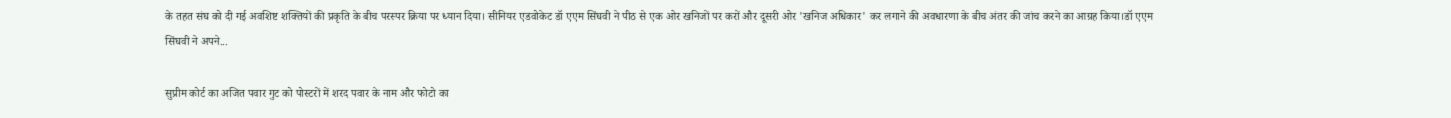के तहत संघ को दी गई अवशिष्ट शक्तियों की प्रकृति के बीच परस्पर क्रिया पर ध्यान दिया। सीनियर एडवोकेट डॉ एएम सिंघवी ने पीठ से एक ओर खनिजों पर करों और दूसरी ओर 'खनिज अधिकार' कर लगाने की अवधारणा के बीच अंतर की जांच करने का आग्रह किया।डॉ एएम सिंघवी ने अपने...

सुप्रीम कोर्ट का अजित पवार गुट को पोस्टरों में शरद पवार के नाम और फोटो का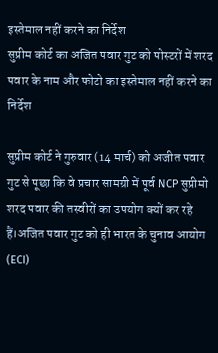इस्तेमाल नहीं करने का निर्देश
सुप्रीम कोर्ट का अजित पवार गुट को पोस्टरों में शरद पवार के नाम और फोटो का इस्तेमाल नहीं करने का निर्देश

सुप्रीम कोर्ट ने गुरुवार (14 मार्च) को अजीत पवार गुट से पूछा कि वे प्रचार सामग्री में पूर्व NCP सुप्रीमो शरद पवार की तस्वीरों का उपयोग क्यों कर रहे हैं।अजित पवार गुट को ही भारत के चुनाव आयोग (ECI)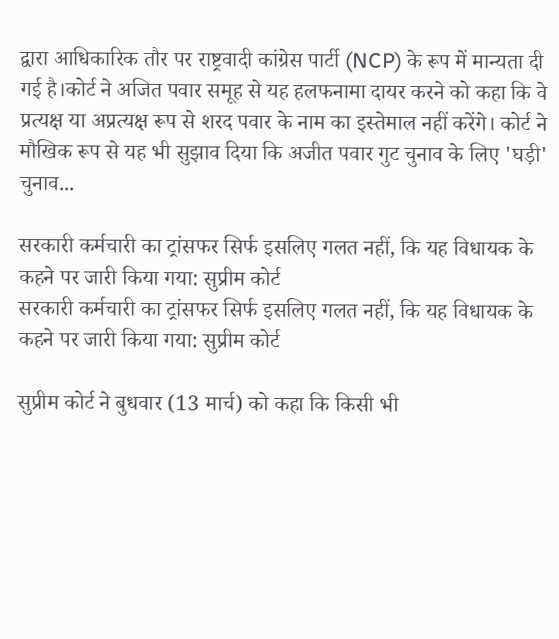द्वारा आधिकारिक तौर पर राष्ट्रवादी कांग्रेस पार्टी (NCP) के रूप में मान्यता दी गई है।कोर्ट ने अजित पवार समूह से यह हलफनामा दायर करने को कहा कि वे प्रत्यक्ष या अप्रत्यक्ष रूप से शरद पवार के नाम का इस्तेमाल नहीं करेंगे। कोर्ट ने मौखिक रूप से यह भी सुझाव दिया कि अजीत पवार गुट चुनाव के लिए 'घड़ी' चुनाव...

सरकारी कर्मचारी का ट्रांसफर सिर्फ इसलिए गलत नहीं, कि यह विधायक के कहने पर जारी किया गया: सुप्रीम कोर्ट
सरकारी कर्मचारी का ट्रांसफर सिर्फ इसलिए गलत नहीं, कि यह विधायक के कहने पर जारी किया गया: सुप्रीम कोर्ट

सुप्रीम कोर्ट ने बुधवार (13 मार्च) को कहा कि किसी भी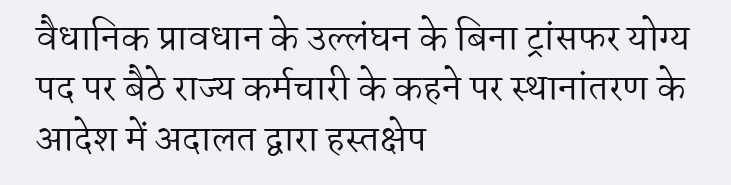वैधानिक प्रावधान के उल्लंघन के बिना ट्रांसफर योग्य पद पर बैठे राज्य कर्मचारी के कहने पर स्थानांतरण के आदेश में अदालत द्वारा हस्तक्षेप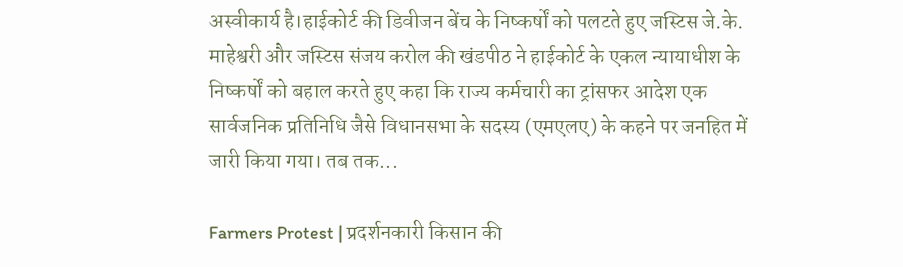अस्वीकार्य है।हाईकोर्ट की डिवीजन बेंच के निष्कर्षों को पलटते हुए जस्टिस जे.के. माहेश्वरी और जस्टिस संजय करोल की खंडपीठ ने हाईकोर्ट के एकल न्यायाधीश के निष्कर्षों को बहाल करते हुए कहा कि राज्य कर्मचारी का ट्रांसफर आदेश एक सार्वजनिक प्रतिनिधि जैसे विधानसभा के सदस्य (एमएलए) के कहने पर जनहित में जारी किया गया। तब तक...

Farmers Protest | प्रदर्शनकारी किसान की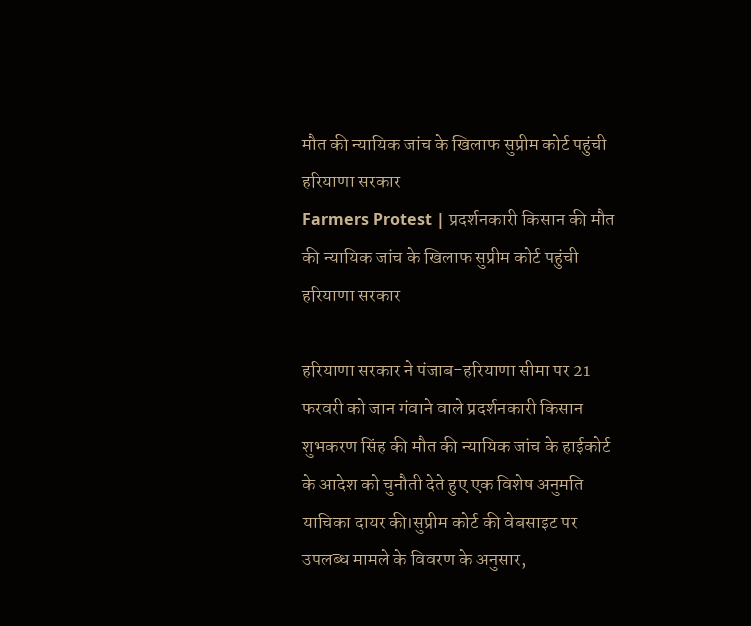मौत की न्यायिक जांच के खिलाफ सुप्रीम कोर्ट पहुंची हरियाणा सरकार
Farmers Protest | प्रदर्शनकारी किसान की मौत की न्यायिक जांच के खिलाफ सुप्रीम कोर्ट पहुंची हरियाणा सरकार

हरियाणा सरकार ने पंजाब-हरियाणा सीमा पर 21 फरवरी को जान गंवाने वाले प्रदर्शनकारी किसान शुभकरण सिंह की मौत की न्यायिक जांच के हाईकोर्ट के आदेश को चुनौती देते हुए एक विशेष अनुमति याचिका दायर की।सुप्रीम कोर्ट की वेबसाइट पर उपलब्ध मामले के विवरण के अनुसार,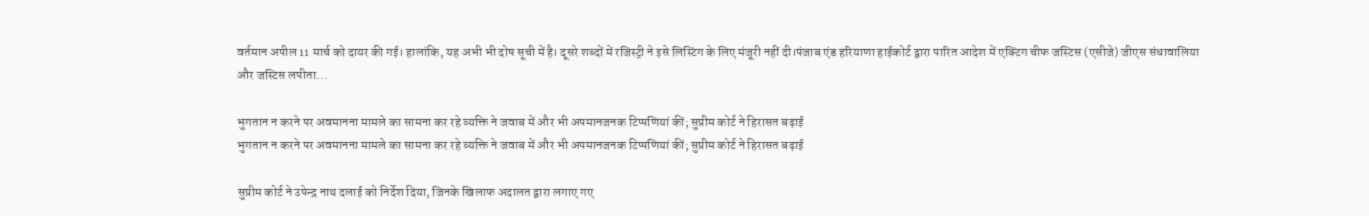वर्तमान अपील 11 मार्च को दायर की गई। हालांकि, यह अभी भी दोष सूची में है। दूसरे शब्दों में रजिस्ट्री ने इसे लिस्टिंग के लिए मंजूरी नहीं दी।पंजाब एंड हरियाणा हाईकोर्ट द्वारा पारित आदेश में एक्टिंग चीफ जस्टिस (एसीजे) जीएस संधावालिया और जस्टिस लपीता...

भुगतान न करने पर अवमानना मामले का सामना कर रहे व्यक्ति ने जवाब में और भी अपमानजनक टिप्पणियां कीं; सुप्रीम कोर्ट ने हिरासत बढ़ाई
भुगतान न करने पर अवमानना मामले का सामना कर रहे व्यक्ति ने जवाब में और भी अपमानजनक टिप्पणियां कीं; सुप्रीम कोर्ट ने हिरासत बढ़ाई

सुप्रीम कोर्ट ने उपेन्द्र नाथ दलाई को निर्देश दिया, जिनके खिलाफ अदालत द्वारा लगाए गए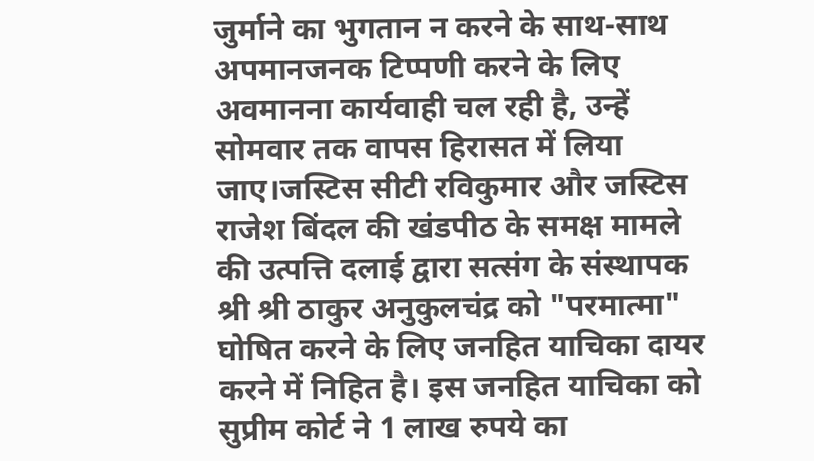जुर्माने का भुगतान न करने के साथ-साथ अपमानजनक टिप्पणी करने के लिए अवमानना कार्यवाही चल रही है, उन्हें सोमवार तक वापस हिरासत में लिया जाए।जस्टिस सीटी रविकुमार और जस्टिस राजेश बिंदल की खंडपीठ के समक्ष मामले की उत्पत्ति दलाई द्वारा सत्संग के संस्थापक श्री श्री ठाकुर अनुकुलचंद्र को "परमात्मा" घोषित करने के लिए जनहित याचिका दायर करने में निहित है। इस जनहित याचिका को सुप्रीम कोर्ट ने 1 लाख रुपये का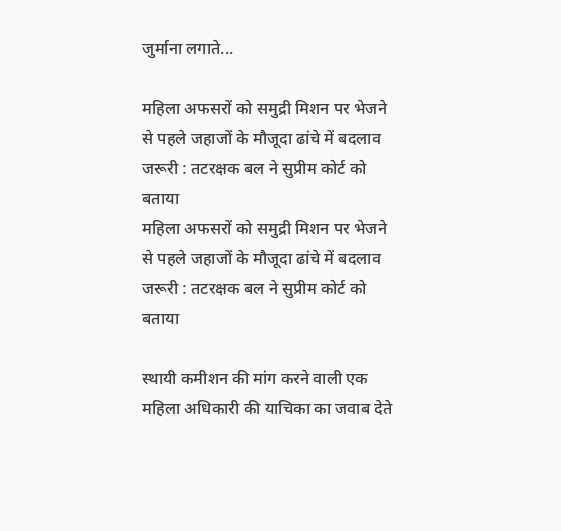जुर्माना लगाते...

महिला अफसरों को समुद्री मिशन पर भेजने से पहले जहाजों के मौजूदा ढांचे में बदलाव जरूरी : तटरक्षक बल ने सुप्रीम कोर्ट को बताया
महिला अफसरों को समुद्री मिशन पर भेजने से पहले जहाजों के मौजूदा ढांचे में बदलाव जरूरी : तटरक्षक बल ने सुप्रीम कोर्ट को बताया

स्थायी कमीशन की मांग करने वाली एक महिला अधिकारी की याचिका का जवाब देते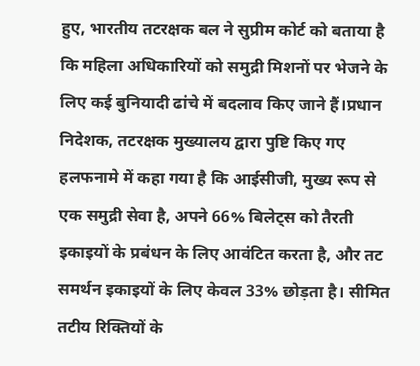हुए, भारतीय तटरक्षक बल ने सुप्रीम कोर्ट को बताया है कि महिला अधिकारियों को समुद्री मिशनों पर भेजने के लिए कई बुनियादी ढांचे में बदलाव किए जाने हैं।प्रधान निदेशक, तटरक्षक मुख्यालय द्वारा पुष्टि किए गए हलफनामे में कहा गया है कि आईसीजी, मुख्य रूप से एक समुद्री सेवा है, अपने 66% बिलेट्स को तैरती इकाइयों के प्रबंधन के लिए आवंटित करता है, और तट समर्थन इकाइयों के लिए केवल 33% छोड़ता है। सीमित तटीय रिक्तियों के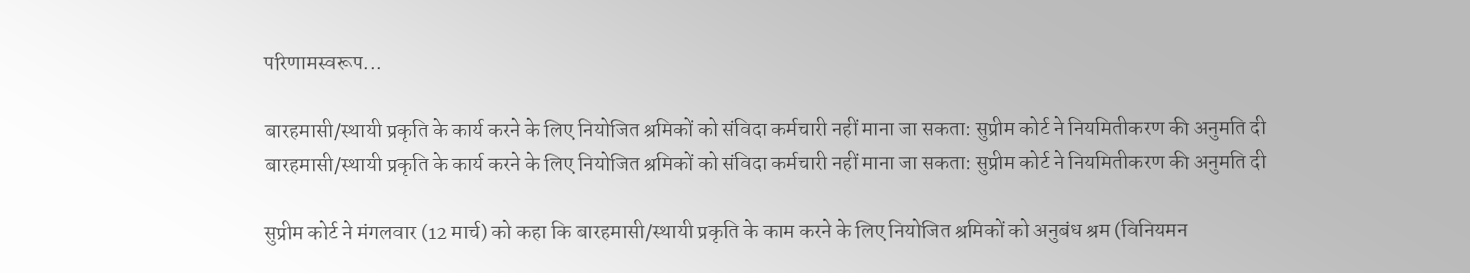परिणामस्वरूप...

बारहमासी/स्थायी प्रकृति के कार्य करने के लिए नियोजित श्रमिकों को संविदा कर्मचारी नहीं माना जा सकता: सुप्रीम कोर्ट ने नियमितीकरण की अनुमति दी
बारहमासी/स्थायी प्रकृति के कार्य करने के लिए नियोजित श्रमिकों को संविदा कर्मचारी नहीं माना जा सकता: सुप्रीम कोर्ट ने नियमितीकरण की अनुमति दी

सुप्रीम कोर्ट ने मंगलवार (12 मार्च) को कहा कि बारहमासी/स्थायी प्रकृति के काम करने के लिए नियोजित श्रमिकों को अनुबंध श्रम (विनियमन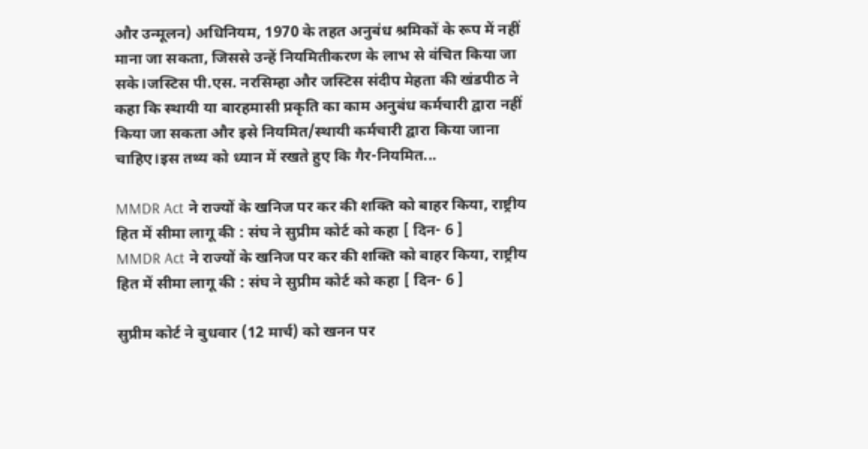और उन्मूलन) अधिनियम, 1970 के तहत अनुबंध श्रमिकों के रूप में नहीं माना जा सकता, जिससे उन्हें नियमितीकरण के लाभ से वंचित किया जा सके।जस्टिस पी.एस. नरसिम्हा और जस्टिस संदीप मेहता की खंडपीठ ने कहा कि स्थायी या बारहमासी प्रकृति का काम अनुबंध कर्मचारी द्वारा नहीं किया जा सकता और इसे नियमित/स्थायी कर्मचारी द्वारा किया जाना चाहिए।इस तथ्य को ध्यान में रखते हुए कि गैर-नियमित...

MMDR Act ने राज्यों के खनिज पर कर की शक्ति को बाहर किया, राष्ट्रीय हित में सीमा लागू की : संघ ने सुप्रीम कोर्ट को कहा [ दिन- 6 ]
MMDR Act ने राज्यों के खनिज पर कर की शक्ति को बाहर किया, राष्ट्रीय हित में सीमा लागू की : संघ ने सुप्रीम कोर्ट को कहा [ दिन- 6 ]

सुप्रीम कोर्ट ने बुधवार (12 मार्च) को खनन पर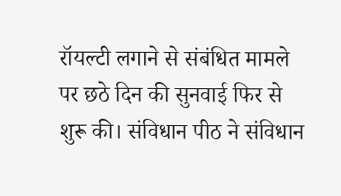रॉयल्टी लगाने से संबंधित मामले पर छठे दिन की सुनवाई फिर से शुरू की। संविधान पीठ ने संविधान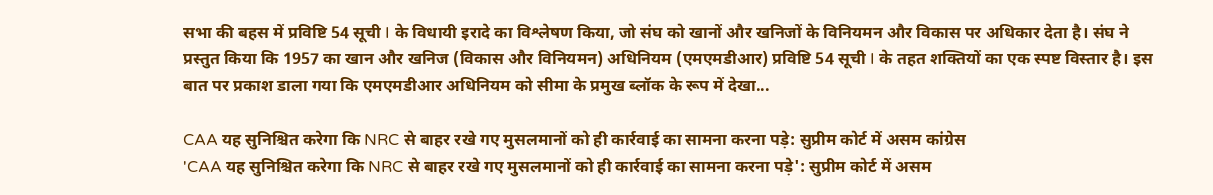सभा की बहस में प्रविष्टि 54 सूची I के विधायी इरादे का विश्लेषण किया, जो संघ को खानों और खनिजों के विनियमन और विकास पर अधिकार देता है। संघ ने प्रस्तुत किया कि 1957 का खान और खनिज (विकास और विनियमन) अधिनियम (एमएमडीआर) प्रविष्टि 54 सूची I के तहत शक्तियों का एक स्पष्ट विस्तार है। इस बात पर प्रकाश डाला गया कि एमएमडीआर अधिनियम को सीमा के प्रमुख ब्लॉक के रूप में देखा...

CAA यह सुनिश्चित करेगा कि NRC से बाहर रखे गए मुसलमानों को ही कार्रवाई का सामना करना पड़े: सुप्रीम कोर्ट में असम कांग्रेस
'CAA यह सुनिश्चित करेगा कि NRC से बाहर रखे गए मुसलमानों को ही कार्रवाई का सामना करना पड़े': सुप्रीम कोर्ट में असम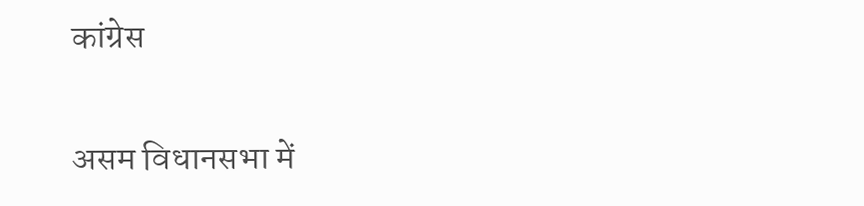कांग्रेस

असम विधानसभा में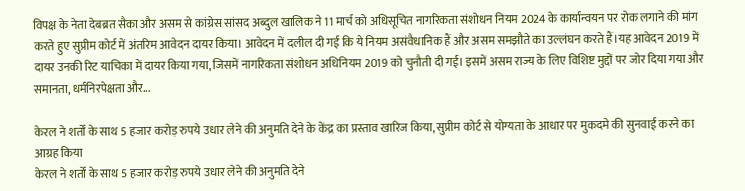विपक्ष के नेता देबब्रत सैका और असम से कांग्रेस सांसद अब्दुल खालिक ने 11 मार्च को अधिसूचित नागरिकता संशोधन नियम 2024 के कार्यान्वयन पर रोक लगाने की मांग करते हुए सुप्रीम कोर्ट में अंतरिम आवेदन दायर किया। आवेदन में दलील दी गई कि ये नियम असंवैधानिक हैं और असम समझौते का उल्लंघन करते हैं।यह आवेदन 2019 में दायर उनकी रिट याचिका में दायर किया गया, जिसमें नागरिकता संशोधन अधिनियम 2019 को चुनौती दी गई। इसमें असम राज्य के लिए विशिष्ट मुद्दों पर जोर दिया गया और समानता, धर्मनिरपेक्षता और...

केरल ने शर्तों के साथ 5 हजार करोड़ रुपये उधार लेने की अनुमति देने के केंद्र का प्रस्ताव खारिज किया, सुप्रीम कोर्ट से योग्यता के आधार पर मुकदमे की सुनवाई करने का आग्रह किया
केरल ने शर्तों के साथ 5 हजार करोड़ रुपये उधार लेने की अनुमति देने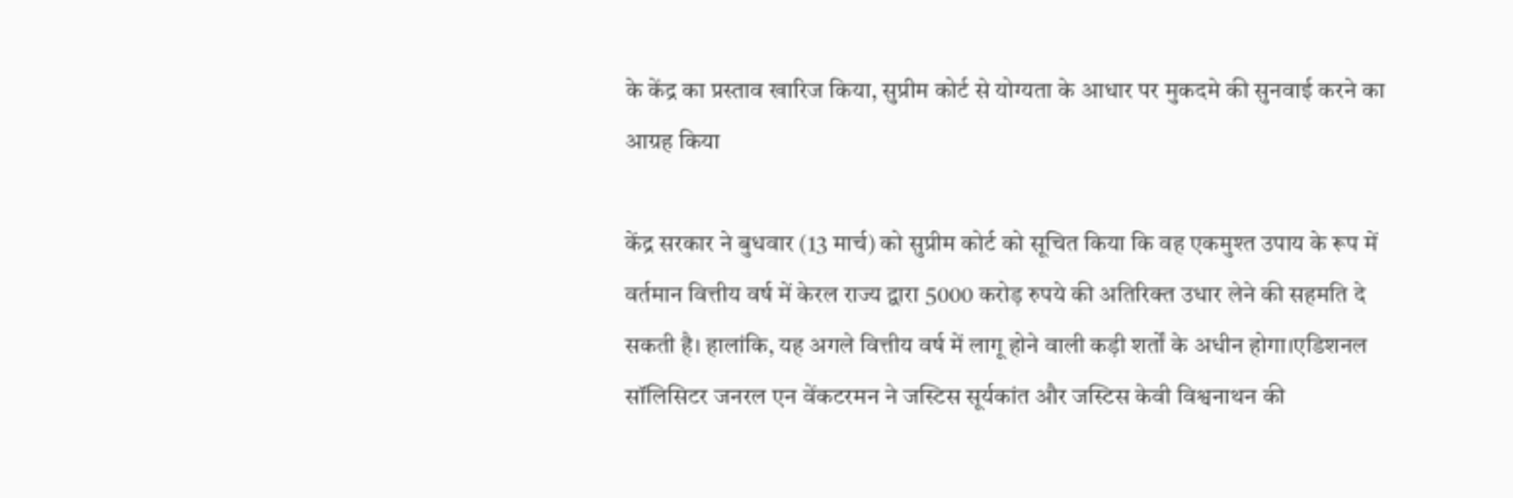के केंद्र का प्रस्ताव खारिज किया, सुप्रीम कोर्ट से योग्यता के आधार पर मुकदमे की सुनवाई करने का आग्रह किया

केंद्र सरकार ने बुधवार (13 मार्च) को सुप्रीम कोर्ट को सूचित किया कि वह एकमुश्त उपाय के रूप में वर्तमान वित्तीय वर्ष में केरल राज्य द्वारा 5000 करोड़ रुपये की अतिरिक्त उधार लेने की सहमति दे सकती है। हालांकि, यह अगले वित्तीय वर्ष में लागू होने वाली कड़ी शर्तों के अधीन होगा।एडिशनल सॉलिसिटर जनरल एन वेंकटरमन ने जस्टिस सूर्यकांत और जस्टिस केवी विश्वनाथन की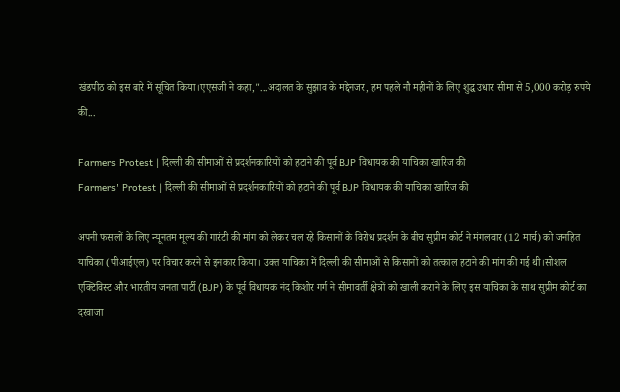खंडपीठ को इस बारे में सूचित किया।एएसजी ने कहा,"...अदालत के सुझाव के मद्देनजर, हम पहले नौ महीनों के लिए शुद्ध उधार सीमा से 5,000 करोड़ रुपये की...

Farmers Protest | दिल्ली की सीमाओं से प्रदर्शनकारियों को हटाने की पूर्व BJP विधायक की याचिका खारिज की
Farmers' Protest | दिल्ली की सीमाओं से प्रदर्शनकारियों को हटाने की पूर्व BJP विधायक की याचिका खारिज की

अपनी फसलों के लिए न्यूनतम मूल्य की गारंटी की मांग को लेकर चल रहे किसानों के विरोध प्रदर्शन के बीच सुप्रीम कोर्ट ने मंगलवार (12 मार्च) को जनहित याचिका (पीआईएल) पर विचार करने से इनकार किया। उक्त याचिका में दिल्ली की सीमाओं से किसानों को तत्काल हटाने की मांग की गई थी।सोशल एक्टिविस्ट और भारतीय जनता पार्टी (BJP) के पूर्व विधायक नंद किशोर गर्ग ने सीमावर्ती क्षेत्रों को खाली कराने के लिए इस याचिका के साथ सुप्रीम कोर्ट का दरवाजा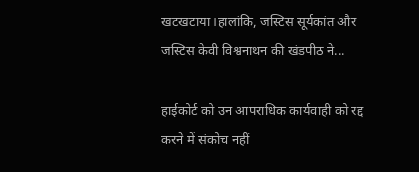खटखटाया।हालांकि, जस्टिस सूर्यकांत और जस्टिस केवी विश्वनाथन की खंडपीठ ने...

हाईकोर्ट को उन आपराधिक कार्यवाही को रद्द करने में संकोच नहीं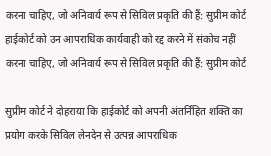करना चाहिए, जो अनिवार्य रूप से सिविल प्रकृति की हैं: सुप्रीम कोर्ट
हाईकोर्ट को उन आपराधिक कार्यवाही को रद्द करने में संकोच नहीं करना चाहिए, जो अनिवार्य रूप से सिविल प्रकृति की हैं: सुप्रीम कोर्ट

सुप्रीम कोर्ट ने दोहराया कि हाईकोर्ट को अपनी अंतर्निहित शक्ति का प्रयोग करके सिविल लेनदेन से उत्पन्न आपराधिक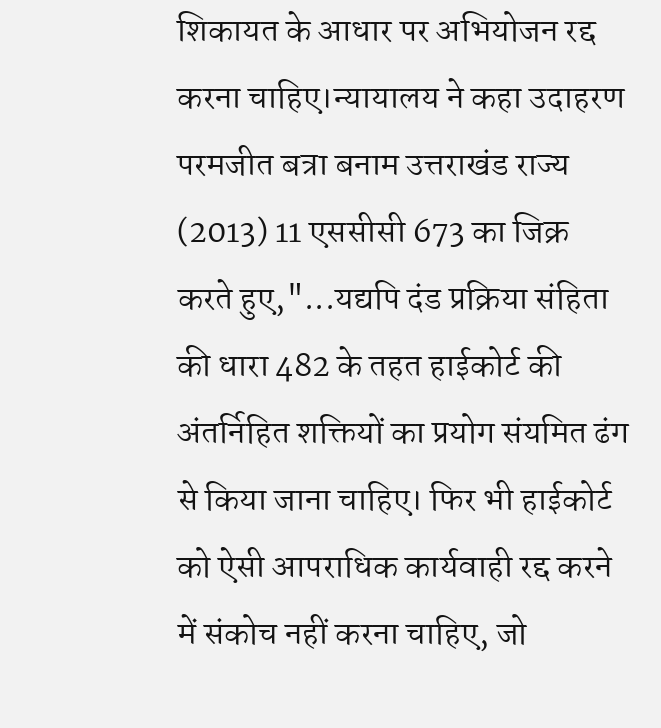शिकायत के आधार पर अभियोजन रद्द करना चाहिए।न्यायालय ने कहा उदाहरण परमजीत बत्रा बनाम उत्तराखंड राज्य (2013) 11 एससीसी 673 का जिक्र करते हुए,"...यद्यपि दंड प्रक्रिया संहिता की धारा 482 के तहत हाईकोर्ट की अंतर्निहित शक्तियों का प्रयोग संयमित ढंग से किया जाना चाहिए। फिर भी हाईकोर्ट को ऐसी आपराधिक कार्यवाही रद्द करने में संकोच नहीं करना चाहिए, जो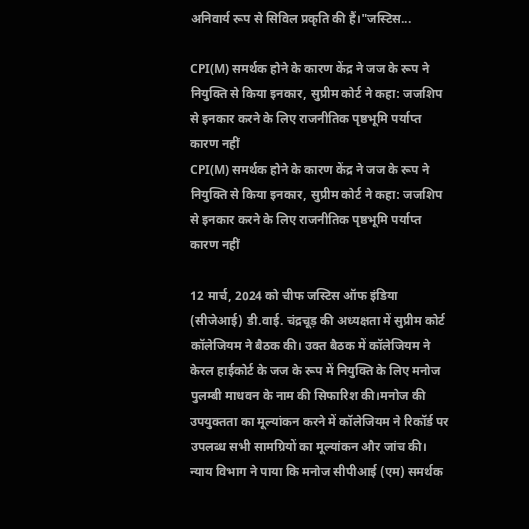अनिवार्य रूप से सिविल प्रकृति की हैं।"जस्टिस...

CPI(M) समर्थक होने के कारण केंद्र ने जज के रूप ने नियुक्ति से किया इनकार, सुप्रीम कोर्ट ने कहा: जजशिप से इनकार करने के लिए राजनीतिक पृष्ठभूमि पर्याप्त कारण नहीं
CPI(M) समर्थक होने के कारण केंद्र ने जज के रूप ने नियुक्ति से किया इनकार, सुप्रीम कोर्ट ने कहा: जजशिप से इनकार करने के लिए राजनीतिक पृष्ठभूमि पर्याप्त कारण नहीं

12 मार्च, 2024 को चीफ जस्टिस ऑफ इंडिया (सीजेआई) डी.वाई. चंद्रचूड़ की अध्यक्षता में सुप्रीम कोर्ट कॉलेजियम ने बैठक की। उक्त बैठक में कॉलेजियम ने केरल हाईकोर्ट के जज के रूप में नियुक्ति के लिए मनोज पुलम्बी माधवन के नाम की सिफारिश की।मनोज की उपयुक्तता का मूल्यांकन करने में कॉलेजियम ने रिकॉर्ड पर उपलब्ध सभी सामग्रियों का मूल्यांकन और जांच की। न्याय विभाग ने पाया कि मनोज सीपीआई (एम) समर्थक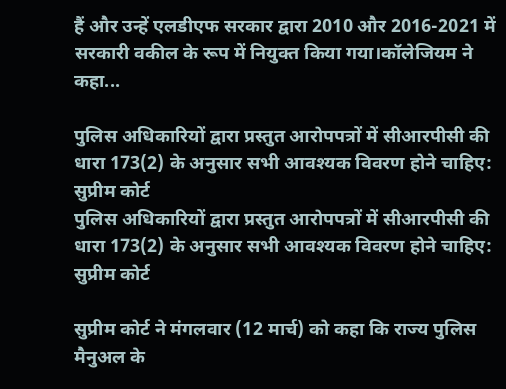हैं और उन्हें एलडीएफ सरकार द्वारा 2010 और 2016-2021 में सरकारी वकील के रूप में नियुक्त किया गया।कॉलेजियम ने कहा...

पुलिस अधिकारियों द्वारा प्रस्तुत आरोपपत्रों में सीआरपीसी की धारा 173(2) के अनुसार सभी आवश्यक विवरण होने चाहिए: सुप्रीम कोर्ट
पुलिस अधिकारियों द्वारा प्रस्तुत आरोपपत्रों में सीआरपीसी की धारा 173(2) के अनुसार सभी आवश्यक विवरण होने चाहिए: सुप्रीम कोर्ट

सुप्रीम कोर्ट ने मंगलवार (12 मार्च) को कहा कि राज्य पुलिस मैनुअल के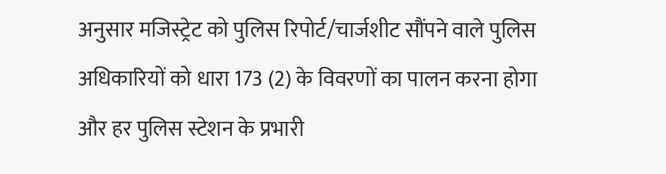अनुसार मजिस्ट्रेट को पुलिस रिपोर्ट/चार्जशीट सौंपने वाले पुलिस अधिकारियों को धारा 173 (2) के विवरणों का पालन करना होगा और हर पुलिस स्टेशन के प्रभारी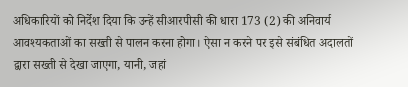अधिकारियों को निर्देश दिया कि उन्हें सीआरपीसी की धारा 173 (2) की अनिवार्य आवश्यकताओं का सख्ती से पालन करना होगा। ऐसा न करने पर इसे संबंधित अदालतों द्वारा सख्ती से देखा जाएगा, यानी, जहां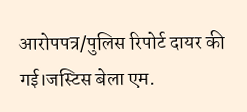आरोपपत्र/पुलिस रिपोर्ट दायर की गई।जस्टिस बेला एम.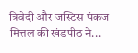त्रिवेदी और जस्टिस पंकज मित्तल की खंडपीठ ने...